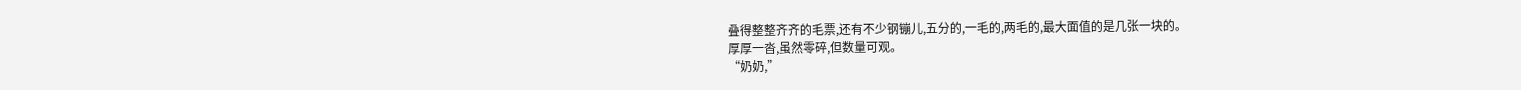叠得整整齐齐的毛票,还有不少钢镚儿,五分的,一毛的,两毛的,最大面值的是几张一块的。
厚厚一沓,虽然零碎,但数量可观。
“奶奶,”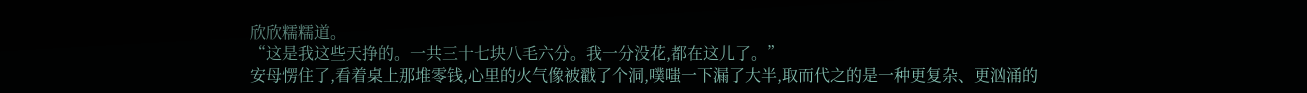欣欣糯糯道。
“这是我这些天挣的。一共三十七块八毛六分。我一分没花,都在这儿了。”
安母愣住了,看着桌上那堆零钱,心里的火气像被戳了个洞,噗嗤一下漏了大半,取而代之的是一种更复杂、更汹涌的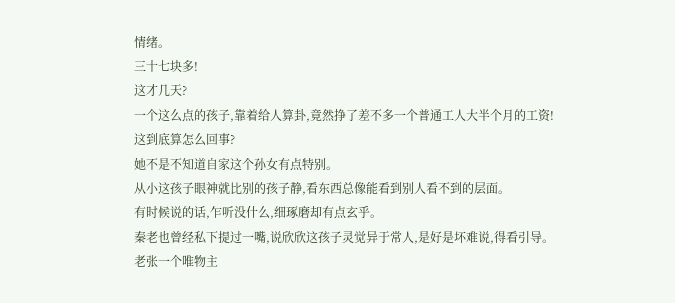情绪。
三十七块多!
这才几天?
一个这么点的孩子,靠着给人算卦,竟然挣了差不多一个普通工人大半个月的工资!
这到底算怎么回事?
她不是不知道自家这个孙女有点特别。
从小这孩子眼神就比别的孩子静,看东西总像能看到别人看不到的层面。
有时候说的话,乍听没什么,细琢磨却有点玄乎。
秦老也曾经私下提过一嘴,说欣欣这孩子灵觉异于常人,是好是坏难说,得看引导。
老张一个唯物主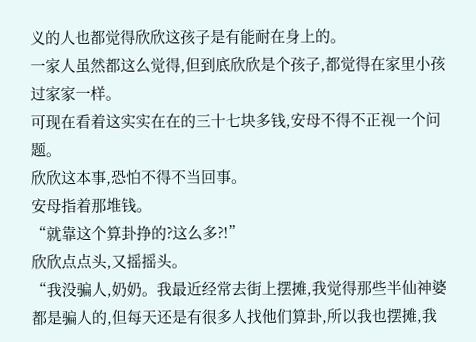义的人也都觉得欣欣这孩子是有能耐在身上的。
一家人虽然都这么觉得,但到底欣欣是个孩子,都觉得在家里小孩过家家一样。
可现在看着这实实在在的三十七块多钱,安母不得不正视一个问题。
欣欣这本事,恐怕不得不当回事。
安母指着那堆钱。
“就靠这个算卦挣的?这么多?!”
欣欣点点头,又摇摇头。
“我没骗人,奶奶。我最近经常去街上摆摊,我觉得那些半仙神婆都是骗人的,但每天还是有很多人找他们算卦,所以我也摆摊,我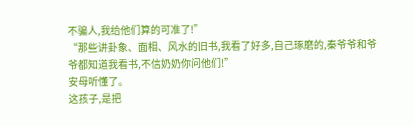不骗人,我给他们算的可准了!”
“那些讲卦象、面相、风水的旧书,我看了好多,自己琢磨的,秦爷爷和爷爷都知道我看书,不信奶奶你问他们!”
安母听懂了。
这孩子,是把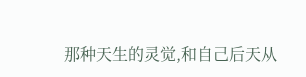那种天生的灵觉,和自己后天从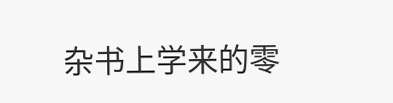杂书上学来的零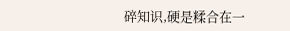碎知识,硬是糅合在一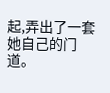起,弄出了一套她自己的门道。